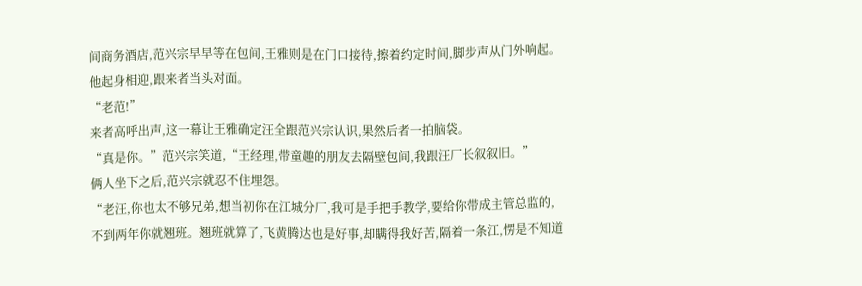间商务酒店,范兴宗早早等在包间,王雅则是在门口接待,擦着约定时间,脚步声从门外响起。他起身相迎,跟来者当头对面。
“老范!”
来者高呼出声,这一幕让王雅确定汪全跟范兴宗认识,果然后者一拍脑袋。
“真是你。”范兴宗笑道,“王经理,带童趣的朋友去隔壁包间,我跟汪厂长叙叙旧。”
俩人坐下之后,范兴宗就忍不住埋怨。
“老汪,你也太不够兄弟,想当初你在江城分厂,我可是手把手教学,要给你带成主管总监的,不到两年你就翘班。翘班就算了,飞黄腾达也是好事,却瞒得我好苦,隔着一条江,愣是不知道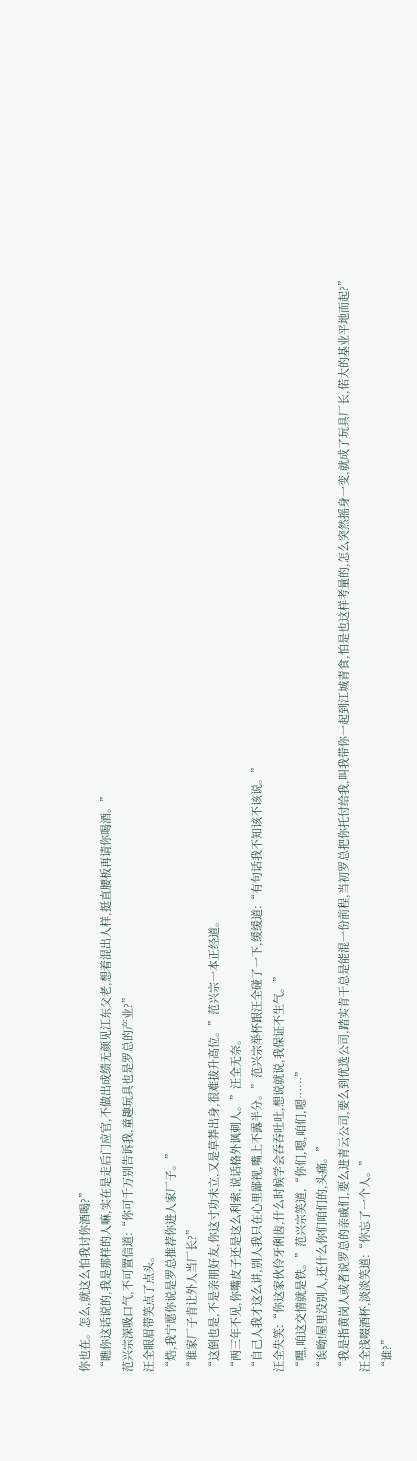你也在。怎么,就这么怕我讨你酒喝?”
“瞧你这话说的,我是那样的人嘛,实在是走后门应官,不做出成绩无颜见江东父老,想着混出人样,挺直腰板再请你喝酒。”
范兴宗深吸口气,不可置信道:“你可千万别告诉我,童趣玩具也是罗总的产业?”
汪全眼眉带笑点了点头。
“焅,我宁愿你说是罗总推荐你进人家厂子。”
“谁家厂子肯让外人当厂长?”
“这倒也是,不是亲朋好友,你这寸功未立,又是草莽出身,很难拔升高位。”范兴宗一本正经道。
“两三年不见,你嘴皮子还是这么利索,说话格外讽刺人。”汪全无奈。
“自己人我才这么讲,别人我只在心里鄙视,嘴上不露半分。”范兴宗举杯跟汪全碰了一下,缓缓道:“有句话我不知该不该说。”
汪全失笑:“你这家伙伶牙俐齿,什么时候学会吞吞吐吐,想说就说,我保证不生气。”
“嘿,咱这交情就是铁。”范兴宗笑道,“你们,嗯,咱们,嗯……”
“诶呦!屋里没别人,还什么你们咱们的,头痛。”
“我是指黄岗人或者说罗总的亲戚们,要么进青云公司,要么到优选公司,踏实肯干总是能混一份前程,当初罗总把你托付给我,叫我带你一起到江城青食,怕是也这样考量的,怎么突然摇身一变,就成了玩具厂长,偌大的基业平地而起?”
汪全浅啜酒杯,淡淡笑道:“你忘了一个人。”
“谁?”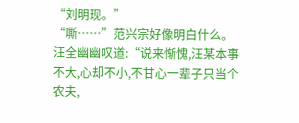“刘明现。”
“嘶……”范兴宗好像明白什么。
汪全幽幽叹道:“说来惭愧,汪某本事不大,心却不小,不甘心一辈子只当个农夫,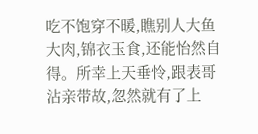吃不饱穿不暖,瞧别人大鱼大肉,锦衣玉食,还能怡然自得。所幸上天垂怜,跟表哥沾亲带故,忽然就有了上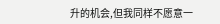升的机会,但我同样不愿意一